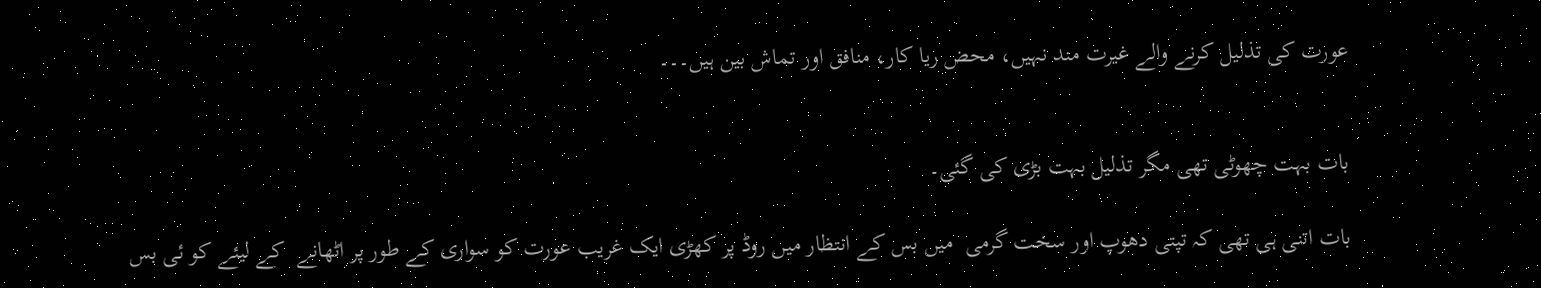عورت کی تذلیل کرنے والے غیرت مند نہیں، محض ریا کار، منافق اور تماش بین ہیں۔۔۔


بات بہت چھوٹی تھی مگر تذلیل بہت بڑی کی گئی۔

بات اتنی ہی تھی کہ تپتی دھوپ اور سخت گرمی  میں بس کے انتظار میں روڈ پر کھڑی ایک غریب عورت کو سواری کے طور پر اٹھانے  کے لیئے کو ئی بس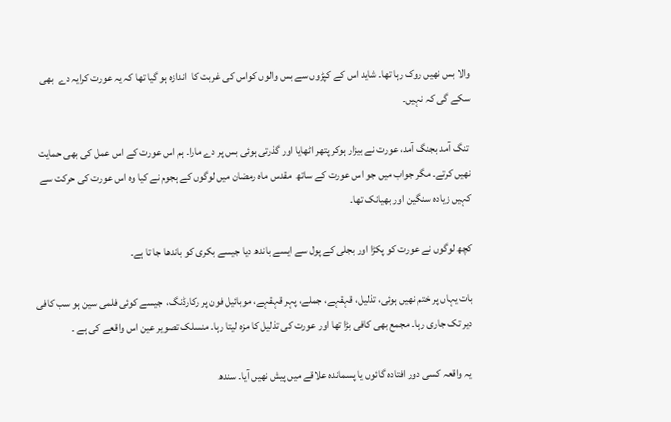والا بس نھیں روک رہا تھا۔ شاید اس کے کپڑوں سے بس والوں کواس کی غربت کا  اندازہ ہو گیا تھا کہ یہ عورت کرایہ دے  بھی سکے گی کہ نہیں۔

 تنگ آمد بجنگ آمد، عورت نے بیزار ہوکر پتھر اٹھایا اور گذرتی ہوئی بس پر دے مارا۔ ہم اس عورت کے اس عمل کی بھی حمایت نھیں کرتے۔ مگر جواب میں جو اس عورت کے ساتھ  مقدس ماہ رمضان میں لوگوں کے ہجوم نے کیا وہ اس عورت کی حرکت سے کہیں زیادہ سنگین اور بھیانک تھا۔

کچھ لوگوں نے عورت کو پکڑا اور بجلی کے پول سے ایسے باندھ دیا جیسے بکری کو باندھا جا تا ہے۔

بات یہاں پر ختم نھیں ہوئی، تذلیل، قہقہے، جملے، پہر قہقہے، موبائیل فون پر رکارڈنگ،  جیسے کوئی فلمی سین ہو سب کافی دیر تک جاری رہا۔ مجمع بھی کافی بڑا تھا اور عورت کی تذلیل کا مزہ لیتا رہا۔ منسلک تصویر عین اس واقعے کی ہے ۔

 یہ واقعہ کسی دور افتادہ گائوں یا پسماندہ علاقے میں پیش نھیں آیا۔ سندھ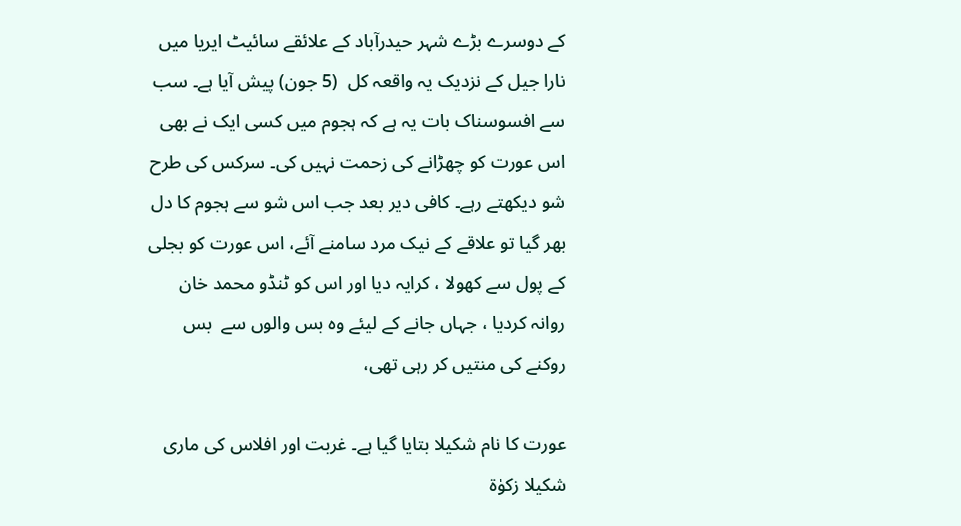کے دوسرے بڑے شہر حیدرآباد کے علائقے سائیٹ ایریا میں نارا جیل کے نزدیک یہ واقعہ کل  (5 جون) پیش آیا ہے۔ سب سے افسوسناک بات یہ ہے کہ ہجوم میں کسی ایک نے بھی اس عورت کو چھڑانے کی زحمت نہیں کی۔ سرکس کی طرح شو دیکھتے رہے۔ کافی دیر بعد جب اس شو سے ہجوم کا دل بھر گیا تو علاقے کے نیک مرد سامنے آئے، اس عورت کو بجلی کے پول سے کھولا ، کرایہ دیا اور اس کو ٹنڈو محمد خان روانہ کردیا ، جہاں جانے کے لیئے وہ بس والوں سے  بس روکنے کی منتیں کر رہی تھی،

عورت کا نام شکیلا بتایا گیا ہے۔ غربت اور افلاس کی ماری شکیلا زکوٰۃ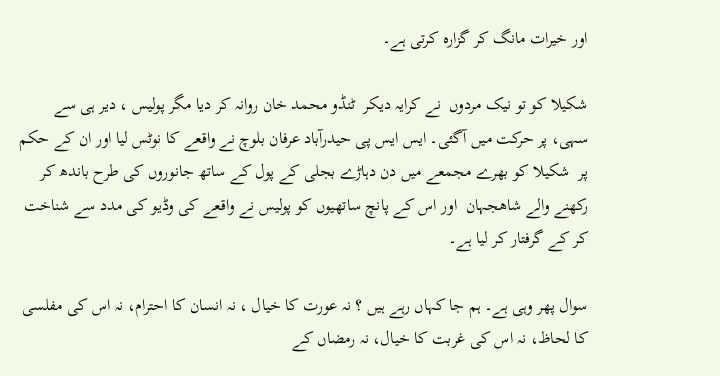اور خیرات مانگ کر گزارہ کرتی ہے۔

شکیلا کو تو نیک مردوں  نے کرایہ دیکر  ٹنڈو محمد خان روانہ کر دیا مگر پولیس ، دیر ہی سے سہی، پر حرکت میں آگئی۔ ایس ایس پی حیدرآباد عرفان بلوچ نے واقعے کا نوٹس لیا اور ان کے حکم پر  شکیلا کو بھرے مجمعے میں دن دہاڑے بجلی کے پول کے ساتھ جانوروں کی طرح باندھ کر رکھنے والے شاھجہان  اور اس کے پانچ ساتھیوں کو پولیس نے واقعے کی وڈیو کی مدد سے شناخت کر کے گرفتار کر لیا ہے۔

سوال پھر وہی ہے۔ ہم جا کہاں رہے ہیں ؟ نہ عورت کا خیال ، نہ انسان کا احترام، نہ اس کی مفلسی کا لحاظ، نہ اس کی غربت کا خیال، نہ رمضاں کے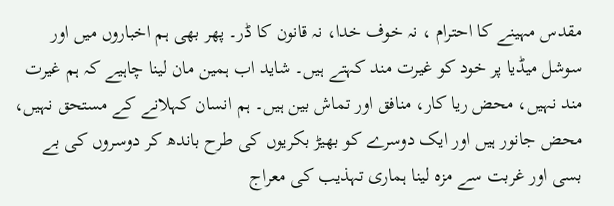مقدس مہینے کا احترام ، نہ خوف خدا، نہ قانون کا ڈر۔ پھر بھی ہم اخباروں میں اور سوشل میڈیا پر خود کو غیرت مند کہتے ہیں۔ شاید اب ہمین مان لینا چاہیے کہ ہم غیرت مند نہیں، محض ریا کار، منافق اور تماش بین ہیں۔ ہم انسان کہلانے کے مستحق نہیں، محض جانور ہیں اور ایک دوسرے کو بھیڑ بکریوں کی طرح باندھ کر دوسروں کی بے بسی اور غربت سے مزہ لینا ہماری تہذیب کی معراج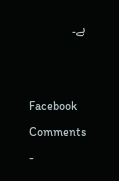ہے۔


Facebook Comments -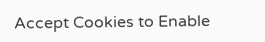Accept Cookies to Enable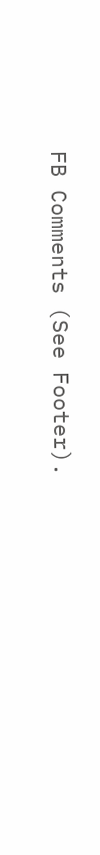FB Comments (See Footer).